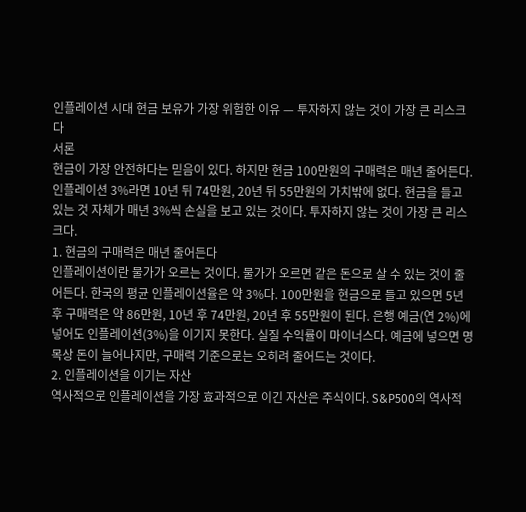인플레이션 시대 현금 보유가 가장 위험한 이유 — 투자하지 않는 것이 가장 큰 리스크다
서론
현금이 가장 안전하다는 믿음이 있다. 하지만 현금 100만원의 구매력은 매년 줄어든다. 인플레이션 3%라면 10년 뒤 74만원, 20년 뒤 55만원의 가치밖에 없다. 현금을 들고 있는 것 자체가 매년 3%씩 손실을 보고 있는 것이다. 투자하지 않는 것이 가장 큰 리스크다.
1. 현금의 구매력은 매년 줄어든다
인플레이션이란 물가가 오르는 것이다. 물가가 오르면 같은 돈으로 살 수 있는 것이 줄어든다. 한국의 평균 인플레이션율은 약 3%다. 100만원을 현금으로 들고 있으면 5년 후 구매력은 약 86만원, 10년 후 74만원, 20년 후 55만원이 된다. 은행 예금(연 2%)에 넣어도 인플레이션(3%)을 이기지 못한다. 실질 수익률이 마이너스다. 예금에 넣으면 명목상 돈이 늘어나지만, 구매력 기준으로는 오히려 줄어드는 것이다.
2. 인플레이션을 이기는 자산
역사적으로 인플레이션을 가장 효과적으로 이긴 자산은 주식이다. S&P500의 역사적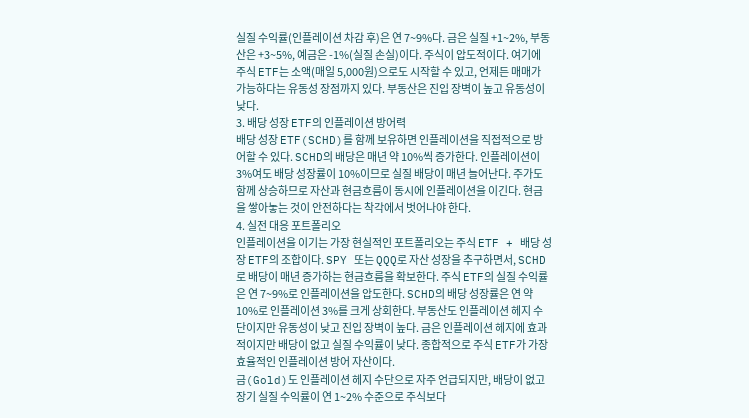실질 수익률(인플레이션 차감 후)은 연 7~9%다. 금은 실질 +1~2%, 부동산은 +3~5%, 예금은 -1%(실질 손실)이다. 주식이 압도적이다. 여기에 주식 ETF는 소액(매일 5,000원)으로도 시작할 수 있고, 언제든 매매가 가능하다는 유동성 장점까지 있다. 부동산은 진입 장벽이 높고 유동성이 낮다.
3. 배당 성장 ETF의 인플레이션 방어력
배당 성장 ETF(SCHD)를 함께 보유하면 인플레이션을 직접적으로 방어할 수 있다. SCHD의 배당은 매년 약 10%씩 증가한다. 인플레이션이 3%여도 배당 성장률이 10%이므로 실질 배당이 매년 늘어난다. 주가도 함께 상승하므로 자산과 현금흐름이 동시에 인플레이션을 이긴다. 현금을 쌓아놓는 것이 안전하다는 착각에서 벗어나야 한다.
4. 실전 대응 포트폴리오
인플레이션을 이기는 가장 현실적인 포트폴리오는 주식 ETF + 배당 성장 ETF의 조합이다. SPY 또는 QQQ로 자산 성장을 추구하면서, SCHD로 배당이 매년 증가하는 현금흐름을 확보한다. 주식 ETF의 실질 수익률은 연 7~9%로 인플레이션을 압도한다. SCHD의 배당 성장률은 연 약 10%로 인플레이션 3%를 크게 상회한다. 부동산도 인플레이션 헤지 수단이지만 유동성이 낮고 진입 장벽이 높다. 금은 인플레이션 헤지에 효과적이지만 배당이 없고 실질 수익률이 낮다. 종합적으로 주식 ETF가 가장 효율적인 인플레이션 방어 자산이다.
금(Gold)도 인플레이션 헤지 수단으로 자주 언급되지만, 배당이 없고 장기 실질 수익률이 연 1~2% 수준으로 주식보다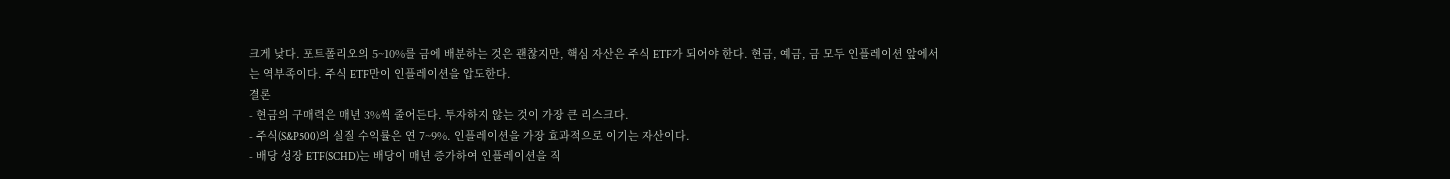크게 낮다. 포트폴리오의 5~10%를 금에 배분하는 것은 괜찮지만, 핵심 자산은 주식 ETF가 되어야 한다. 현금, 예금, 금 모두 인플레이션 앞에서는 역부족이다. 주식 ETF만이 인플레이션을 압도한다.
결론
- 현금의 구매력은 매년 3%씩 줄어든다. 투자하지 않는 것이 가장 큰 리스크다.
- 주식(S&P500)의 실질 수익률은 연 7~9%. 인플레이션을 가장 효과적으로 이기는 자산이다.
- 배당 성장 ETF(SCHD)는 배당이 매년 증가하여 인플레이션을 직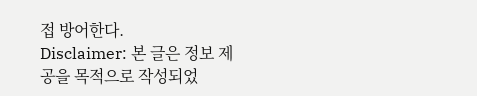접 방어한다.
Disclaimer: 본 글은 정보 제공을 목적으로 작성되었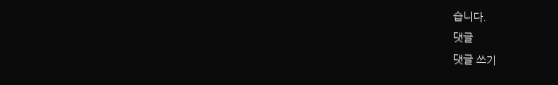습니다.
댓글
댓글 쓰기